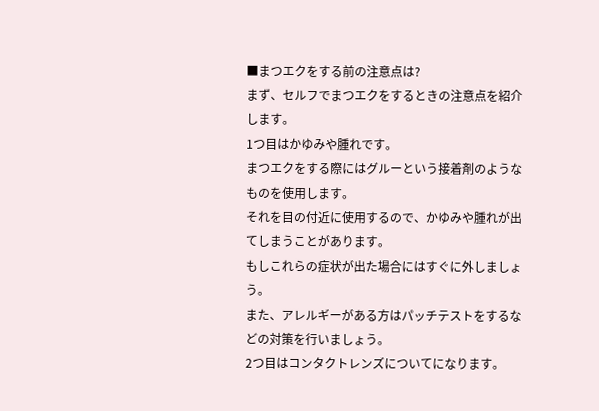■まつエクをする前の注意点は?
まず、セルフでまつエクをするときの注意点を紹介します。
1つ目はかゆみや腫れです。
まつエクをする際にはグルーという接着剤のようなものを使用します。
それを目の付近に使用するので、かゆみや腫れが出てしまうことがあります。
もしこれらの症状が出た場合にはすぐに外しましょう。
また、アレルギーがある方はパッチテストをするなどの対策を行いましょう。
2つ目はコンタクトレンズについてになります。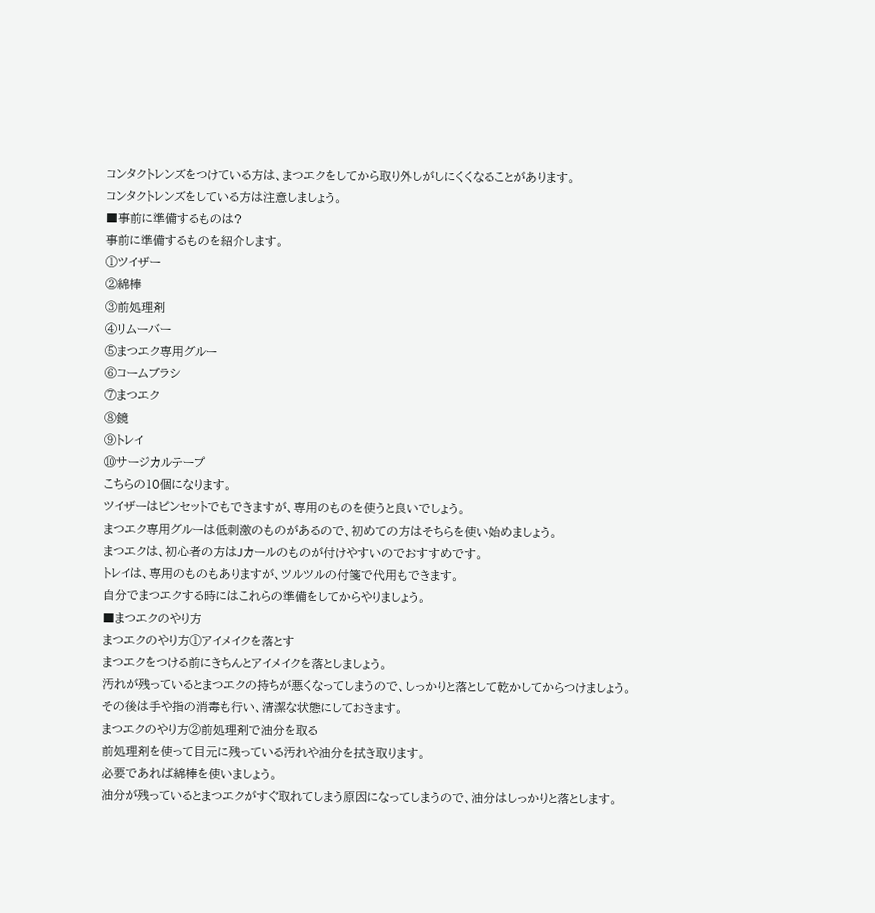コンタクトレンズをつけている方は、まつエクをしてから取り外しがしにくくなることがあります。
コンタクトレンズをしている方は注意しましょう。
■事前に準備するものは?
事前に準備するものを紹介します。
①ツイザー
②綿棒
③前処理剤
④リムーバー
⑤まつエク専用グルー
⑥コームブラシ
⑦まつエク
⑧鏡
⑨トレイ
⑩サージカルテープ
こちらの10個になります。
ツイザーはピンセットでもできますが、専用のものを使うと良いでしょう。
まつエク専用グルーは低刺激のものがあるので、初めての方はそちらを使い始めましょう。
まつエクは、初心者の方はJカールのものが付けやすいのでおすすめです。
トレイは、専用のものもありますが、ツルツルの付箋で代用もできます。
自分でまつエクする時にはこれらの準備をしてからやりましょう。
■まつエクのやり方
まつエクのやり方①アイメイクを落とす
まつエクをつける前にきちんとアイメイクを落としましょう。
汚れが残っているとまつエクの持ちが悪くなってしまうので、しっかりと落として乾かしてからつけましょう。
その後は手や指の消毒も行い、清潔な状態にしておきます。
まつエクのやり方②前処理剤で油分を取る
前処理剤を使って目元に残っている汚れや油分を拭き取ります。
必要であれば綿棒を使いましょう。
油分が残っているとまつエクがすぐ取れてしまう原因になってしまうので、油分はしっかりと落とします。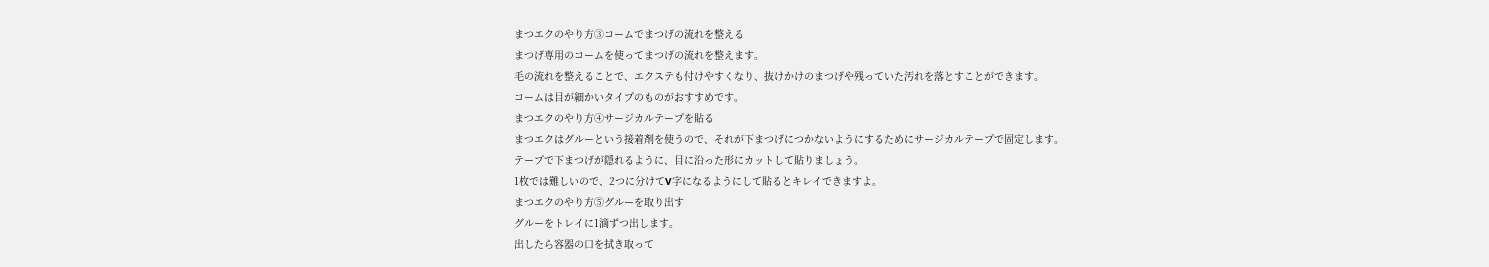まつエクのやり方③コームでまつげの流れを整える
まつげ専用のコームを使ってまつげの流れを整えます。
毛の流れを整えることで、エクステも付けやすくなり、抜けかけのまつげや残っていた汚れを落とすことができます。
コームは目が細かいタイプのものがおすすめです。
まつエクのやり方④サージカルテープを貼る
まつエクはグルーという接着剤を使うので、それが下まつげにつかないようにするためにサージカルテープで固定します。
テープで下まつげが隠れるように、目に沿った形にカットして貼りましょう。
1枚では難しいので、2つに分けてV字になるようにして貼るとキレイできますよ。
まつエクのやり方⑤グルーを取り出す
グルーをトレイに1滴ずつ出します。
出したら容器の口を拭き取って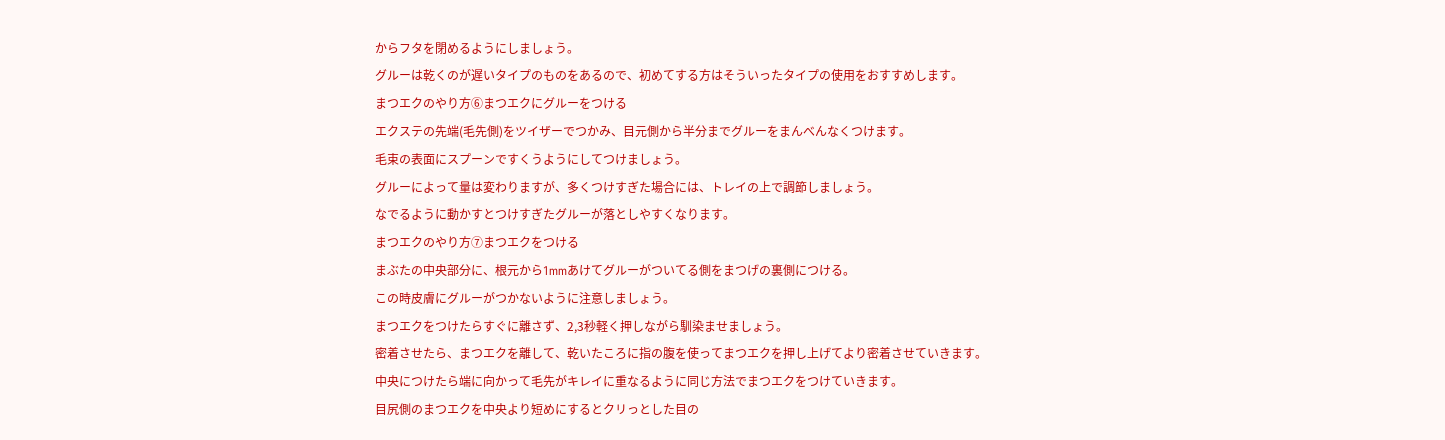からフタを閉めるようにしましょう。
グルーは乾くのが遅いタイプのものをあるので、初めてする方はそういったタイプの使用をおすすめします。
まつエクのやり方⑥まつエクにグルーをつける
エクステの先端(毛先側)をツイザーでつかみ、目元側から半分までグルーをまんべんなくつけます。
毛束の表面にスプーンですくうようにしてつけましょう。
グルーによって量は変わりますが、多くつけすぎた場合には、トレイの上で調節しましょう。
なでるように動かすとつけすぎたグルーが落としやすくなります。
まつエクのやり方⑦まつエクをつける
まぶたの中央部分に、根元から1mmあけてグルーがついてる側をまつげの裏側につける。
この時皮膚にグルーがつかないように注意しましょう。
まつエクをつけたらすぐに離さず、2,3秒軽く押しながら馴染ませましょう。
密着させたら、まつエクを離して、乾いたころに指の腹を使ってまつエクを押し上げてより密着させていきます。
中央につけたら端に向かって毛先がキレイに重なるように同じ方法でまつエクをつけていきます。
目尻側のまつエクを中央より短めにするとクリっとした目の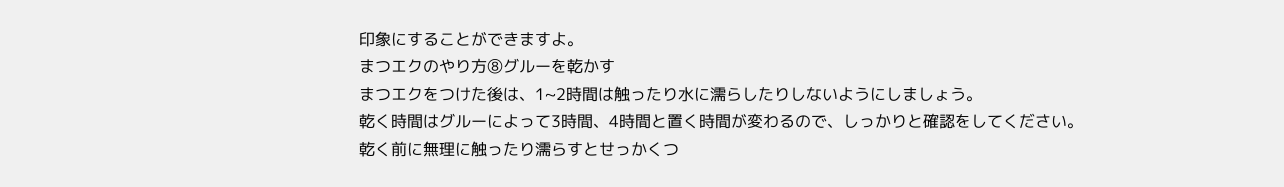印象にすることができますよ。
まつエクのやり方⑧グルーを乾かす
まつエクをつけた後は、1~2時間は触ったり水に濡らしたりしないようにしましょう。
乾く時間はグルーによって3時間、4時間と置く時間が変わるので、しっかりと確認をしてください。
乾く前に無理に触ったり濡らすとせっかくつ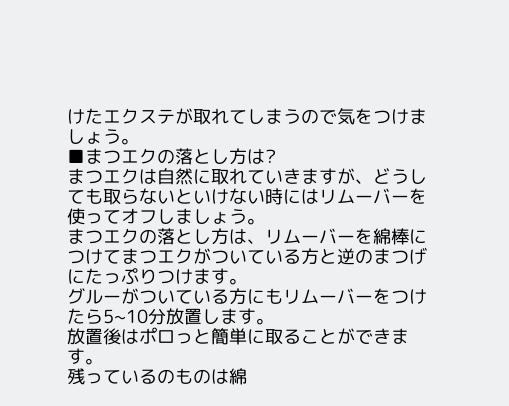けたエクステが取れてしまうので気をつけましょう。
■まつエクの落とし方は?
まつエクは自然に取れていきますが、どうしても取らないといけない時にはリムーバーを使ってオフしましょう。
まつエクの落とし方は、リムーバーを綿棒につけてまつエクがついている方と逆のまつげにたっぷりつけます。
グルーがついている方にもリムーバーをつけたら5~10分放置します。
放置後はポロっと簡単に取ることができます。
残っているのものは綿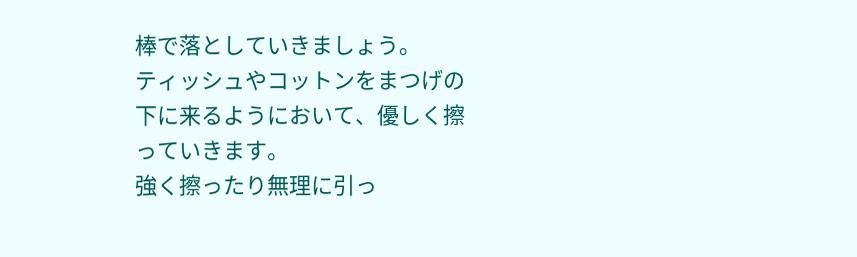棒で落としていきましょう。
ティッシュやコットンをまつげの下に来るようにおいて、優しく擦っていきます。
強く擦ったり無理に引っ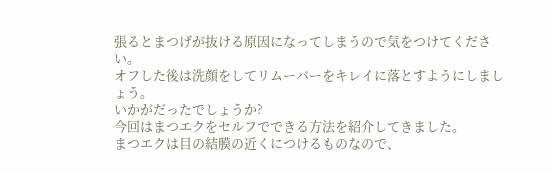張るとまつげが抜ける原因になってしまうので気をつけてください。
オフした後は洗顔をしてリムーバーをキレイに落とすようにしましょう。
いかがだったでしょうか?
今回はまつエクをセルフでできる方法を紹介してきました。
まつエクは目の結膜の近くにつけるものなので、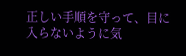正しい手順を守って、目に入らないように気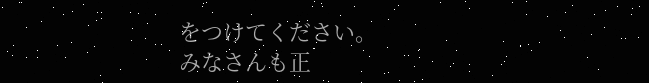をつけてください。
みなさんも正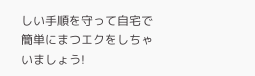しい手順を守って自宅で簡単にまつエクをしちゃいましょう!